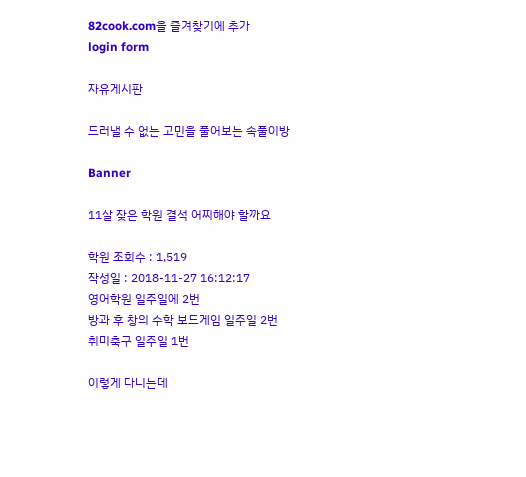82cook.com을 즐겨찾기에 추가
login form

자유게시판

드러낼 수 없는 고민을 풀어보는 속풀이방

Banner

11살 잦은 학원 결석 어찌해야 할까요

학원 조회수 : 1,519
작성일 : 2018-11-27 16:12:17
영어학원 일주일에 2번
방과 후 창의 수학 보드게임 일주일 2번
취미축구 일주일 1번

이렇게 다니는데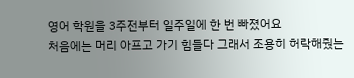영어 학원을 3주전부터 일주일에 한 번 빠졌어요
처음에는 머리 아프고 가기 힘들다 그래서 조용히 허락해줬는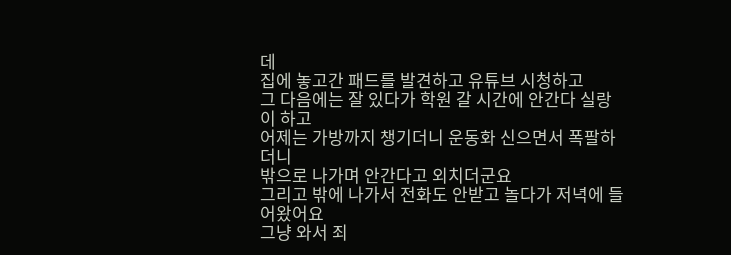데
집에 놓고간 패드를 발견하고 유튜브 시청하고
그 다음에는 잘 있다가 학원 갈 시간에 안간다 실랑이 하고
어제는 가방까지 챙기더니 운동화 신으면서 폭팔하더니
밖으로 나가며 안간다고 외치더군요
그리고 밖에 나가서 전화도 안받고 놀다가 저녁에 들어왔어요
그냥 와서 죄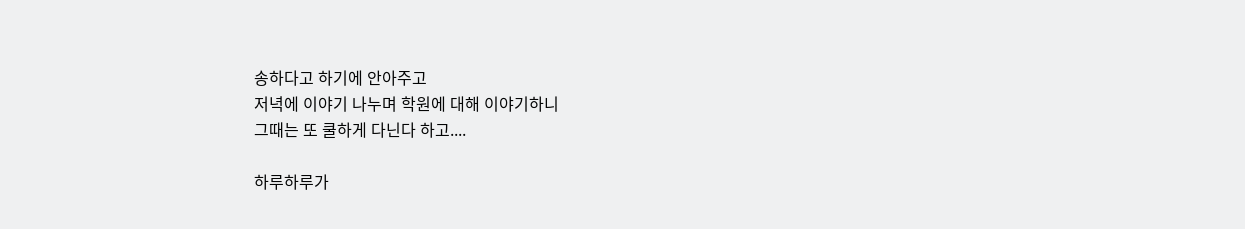송하다고 하기에 안아주고
저녁에 이야기 나누며 학원에 대해 이야기하니
그때는 또 쿨하게 다닌다 하고....

하루하루가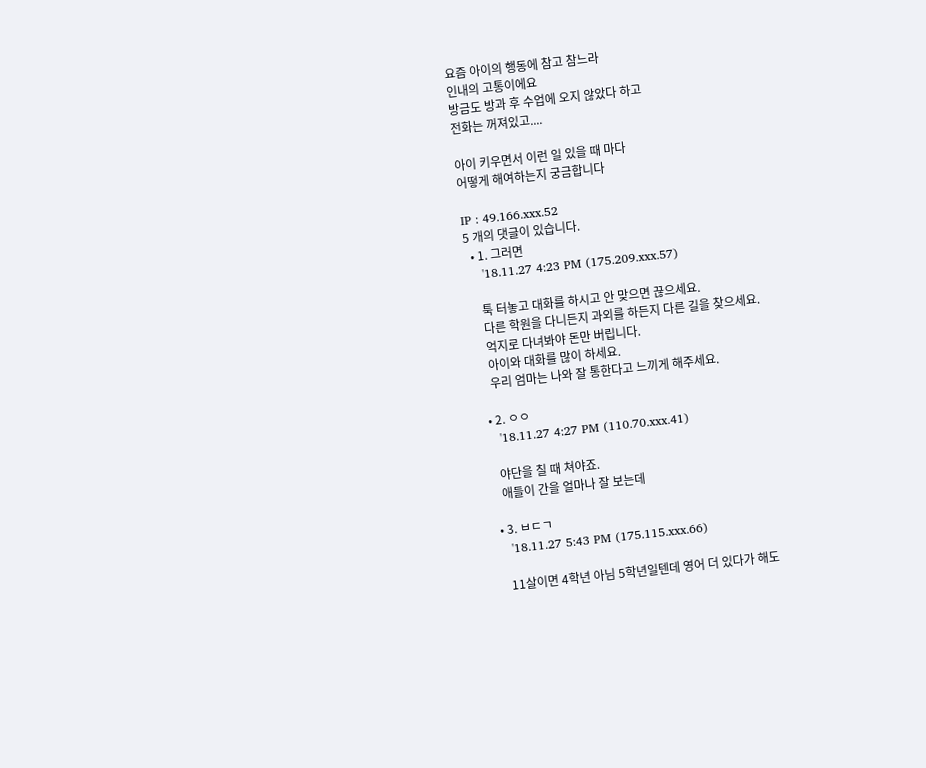요즘 아이의 행동에 참고 참느라
인내의 고통이에요
방금도 방과 후 수업에 오지 않았다 하고
전화는 꺼져있고....

아이 키우면서 이런 일 있을 때 마다
어떻게 해여하는지 궁금합니다

IP : 49.166.xxx.52
5 개의 댓글이 있습니다.
  • 1. 그러면
    '18.11.27 4:23 PM (175.209.xxx.57)

    툭 터놓고 대화를 하시고 안 맞으면 끊으세요.
    다른 학원을 다니든지 과외를 하든지 다른 길을 찾으세요.
    억지로 다녀봐야 돈만 버립니다.
    아이와 대화를 많이 하세요.
    우리 엄마는 나와 잘 통한다고 느끼게 해주세요.

  • 2. ㅇㅇ
    '18.11.27 4:27 PM (110.70.xxx.41)

    야단을 칠 때 쳐야죠.
    애들이 간을 얼마나 잘 보는데

  • 3. ㅂㄷㄱ
    '18.11.27 5:43 PM (175.115.xxx.66)

    11살이면 4학년 아님 5학년일텐데 영어 더 있다가 해도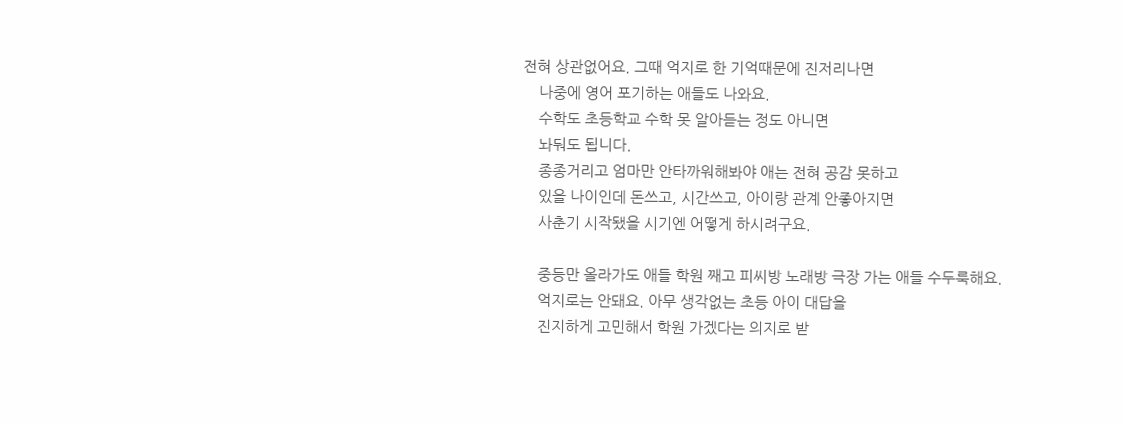전혀 상관없어요. 그때 억지로 한 기억때문에 진저리나면
    나중에 영어 포기하는 애들도 나와요.
    수학도 초등학교 수학 못 알아듣는 정도 아니면
    놔둬도 됩니다.
    종종거리고 엄마만 안타까워해봐야 애는 전혀 공감 못하고
    있을 나이인데 돈쓰고, 시간쓰고, 아이랑 관계 안좋아지면
    사춘기 시작됐을 시기엔 어떻게 하시려구요.

    중등만 올라가도 애들 학원 째고 피씨방 노래방 극장 가는 애들 수두룩해요.
    억지로는 안돼요. 아무 생각없는 초등 아이 대답을
    진지하게 고민해서 학원 가겠다는 의지로 받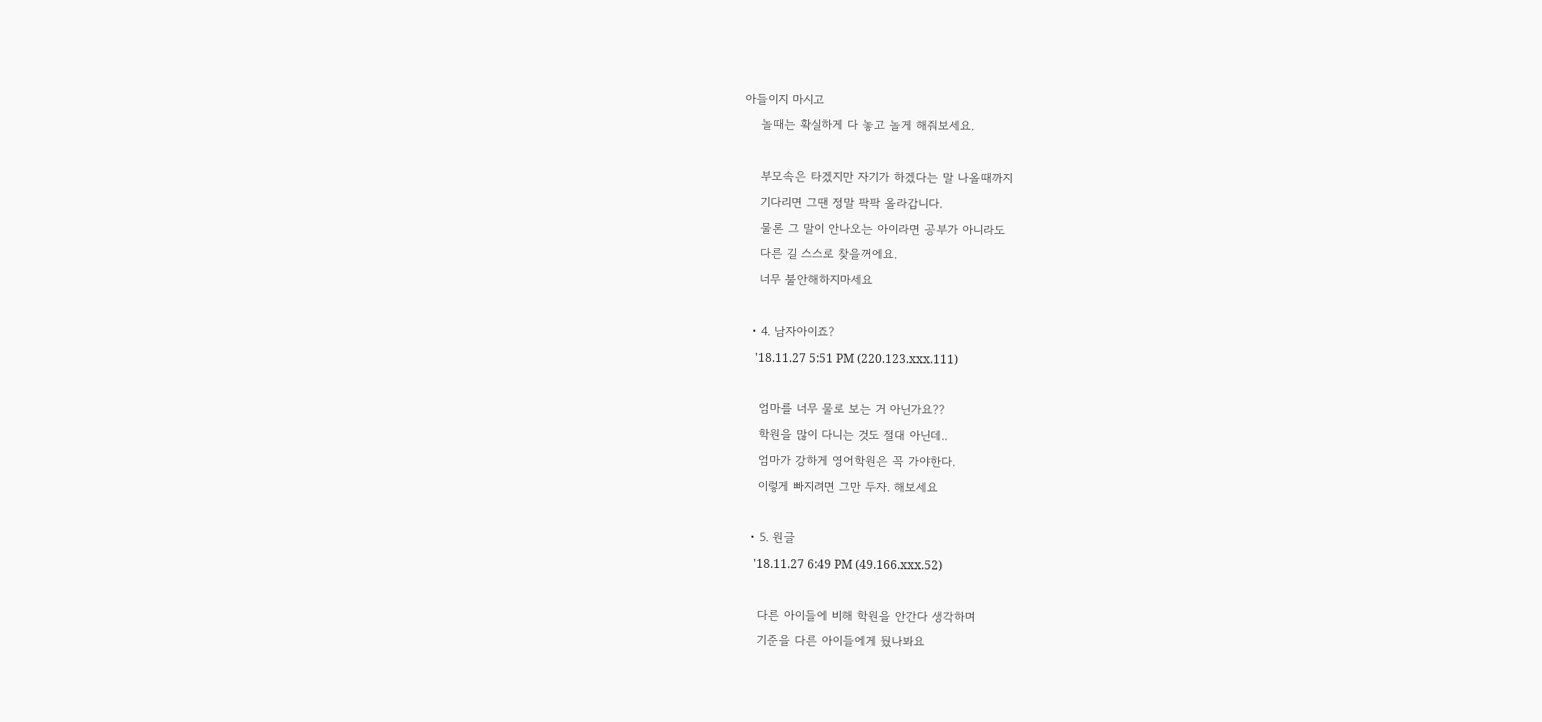아들이지 마시고
    놀때는 확실하게 다 놓고 놀게 해줘보세요.

    부모속은 타겠지만 자기가 하겠다는 말 나올때까지
    기다리면 그땐 정말 팍팍 올라갑니다.
    물론 그 말이 안나오는 아이라면 공부가 아니라도
    다른 길 스스로 찾을꺼에요.
    너무 불안해하지마세요

  • 4. 남자아이죠?
    '18.11.27 5:51 PM (220.123.xxx.111)

    엄마를 너무 물로 보는 거 아닌가요??
    학원을 많이 다니는 것도 절대 아닌데..
    엄마가 강하게 영어학원은 꼭 가야한다.
    이렇게 빠지려면 그만 두자. 해보세요

  • 5. 원글
    '18.11.27 6:49 PM (49.166.xxx.52)

    다른 아이들에 비해 학원을 안간다 생각하며
    기준을 다른 아이들에게 뒀나봐요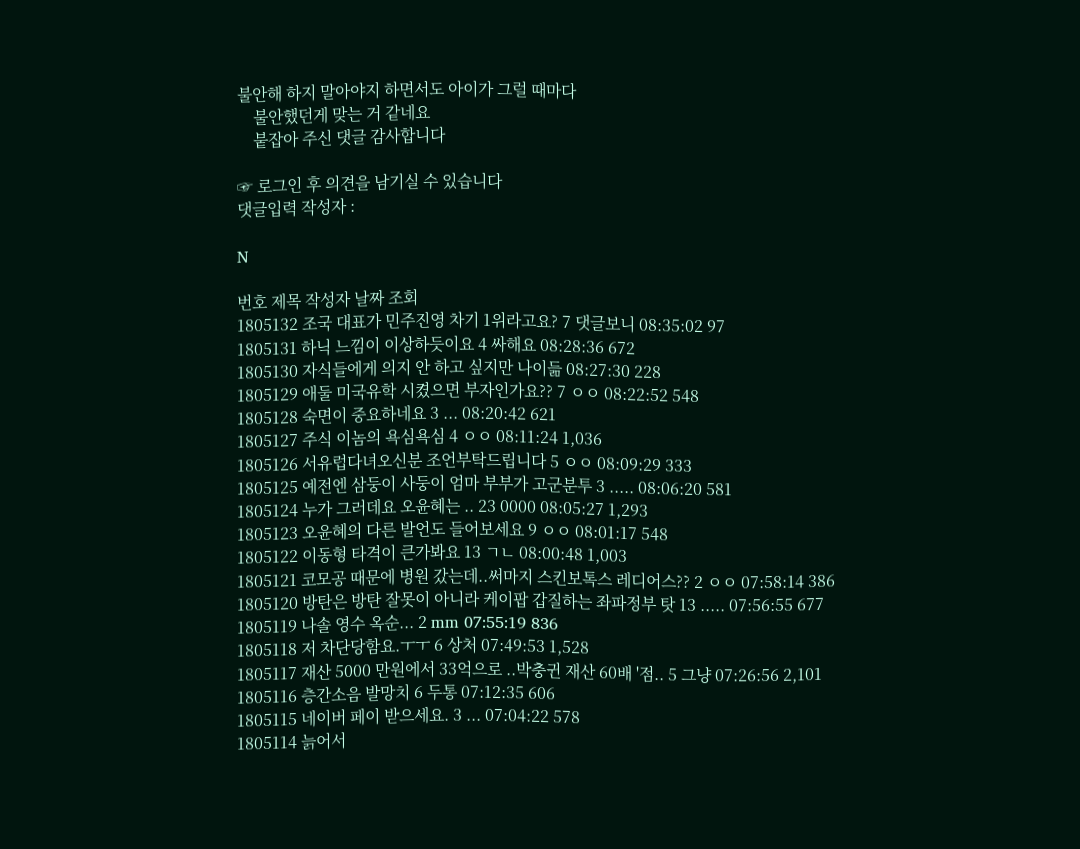불안해 하지 말아야지 하면서도 아이가 그럴 때마다
    불안했던게 맞는 거 같네요
    붙잡아 주신 댓글 감사합니다

☞ 로그인 후 의견을 남기실 수 있습니다
댓글입력 작성자 :

N

번호 제목 작성자 날짜 조회
1805132 조국 대표가 민주진영 차기 1위라고요? 7 댓글보니 08:35:02 97
1805131 하닉 느낌이 이상하듯이요 4 싸해요 08:28:36 672
1805130 자식들에게 의지 안 하고 싶지만 나이듦 08:27:30 228
1805129 애둘 미국유학 시켰으면 부자인가요?? 7 ㅇㅇ 08:22:52 548
1805128 숙면이 중요하네요 3 ... 08:20:42 621
1805127 주식 이놈의 욕심욕심 4 ㅇㅇ 08:11:24 1,036
1805126 서유럽다녀오신분 조언부탁드립니다 5 ㅇㅇ 08:09:29 333
1805125 예전엔 삼둥이 사둥이 엄마 부부가 고군분투 3 ..... 08:06:20 581
1805124 누가 그러데요 오윤혜는 .. 23 0000 08:05:27 1,293
1805123 오윤혜의 다른 발언도 들어보세요 9 ㅇㅇ 08:01:17 548
1805122 이동형 타격이 큰가봐요 13 ㄱㄴ 08:00:48 1,003
1805121 코모공 때문에 병원 갔는데..써마지 스킨보톡스 레디어스?? 2 ㅇㅇ 07:58:14 386
1805120 방탄은 방탄 잘못이 아니라 케이팝 갑질하는 좌파정부 탓 13 ..... 07:56:55 677
1805119 나솔 영수 옥순... 2 mm 07:55:19 836
1805118 저 차단당함요.ㅜㅜ 6 상처 07:49:53 1,528
1805117 재산 5000 만원에서 33억으로 ..박충귄 재산 60배 '점.. 5 그냥 07:26:56 2,101
1805116 층간소음 발망치 6 두통 07:12:35 606
1805115 네이버 페이 받으세요. 3 ... 07:04:22 578
1805114 늙어서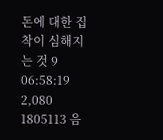돈에 대한 집착이 심해지는 것 9 06:58:19 2,080
1805113 음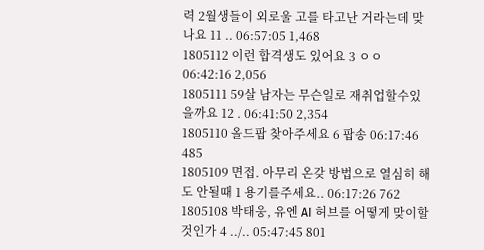력 2월생들이 외로울 고를 타고난 거라는데 맞나요 11 .. 06:57:05 1,468
1805112 이런 합격생도 있어요 3 ㅇㅇ 06:42:16 2,056
1805111 59살 남자는 무슨일로 재취업할수있을까요 12 . 06:41:50 2,354
1805110 올드팝 찾아주세요 6 팝송 06:17:46 485
1805109 면접. 아무리 온갖 방법으로 열심히 해도 안될때 1 용기를주세요.. 06:17:26 762
1805108 박태웅, 유엔 AI 허브를 어떻게 맞이할 것인가 4 ../.. 05:47:45 801